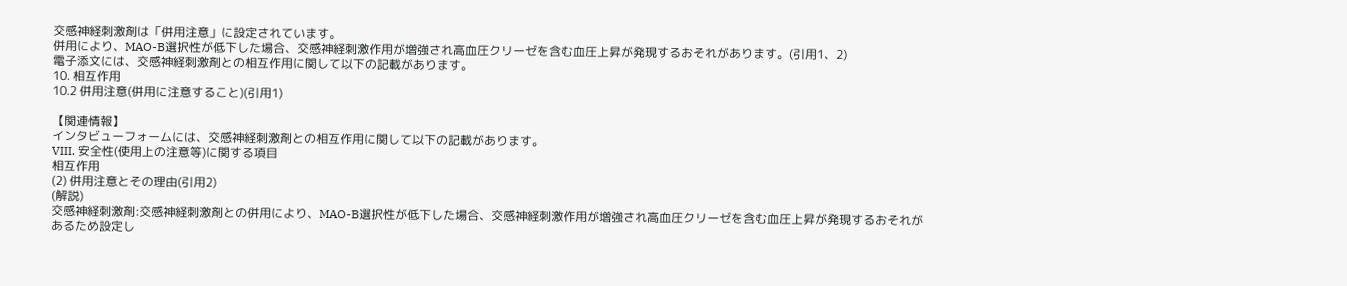交感神経刺激剤は「併用注意」に設定されています。
併用により、MAO-B選択性が低下した場合、交感神経刺激作用が増強され高血圧クリーゼを含む血圧上昇が発現するおそれがあります。(引用1、2)
電子添文には、交感神経刺激剤との相互作用に関して以下の記載があります。
10. 相互作用
10.2 併用注意(併用に注意すること)(引用1)

【関連情報】
インタビューフォームには、交感神経刺激剤との相互作用に関して以下の記載があります。
VIII. 安全性(使用上の注意等)に関する項目
相互作用
(2) 併用注意とその理由(引用2)
(解説)
交感神経刺激剤:交感神経刺激剤との併用により、MAO-B選択性が低下した場合、交感神経刺激作用が増強され高血圧クリーゼを含む血圧上昇が発現するおそれがあるため設定し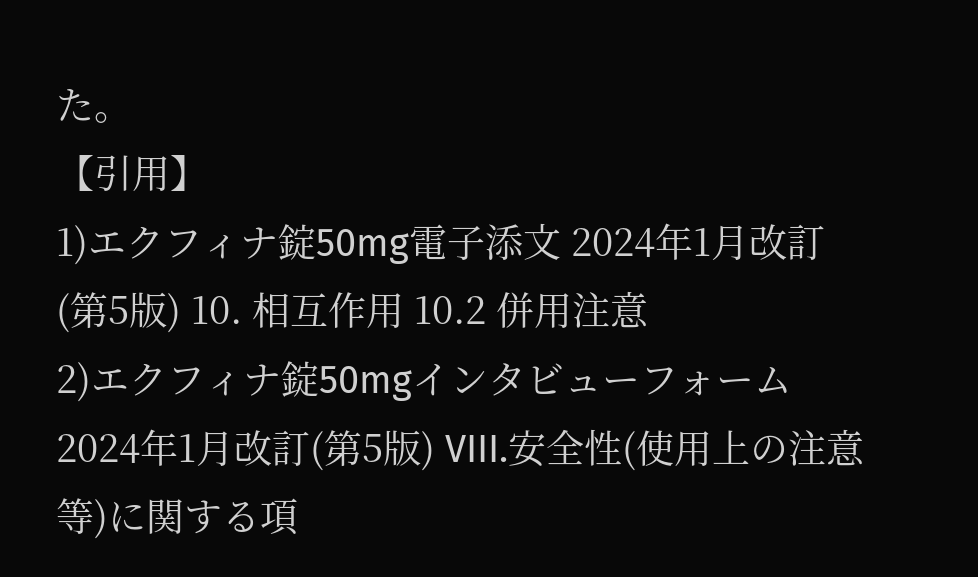た。
【引用】
1)エクフィナ錠50mg電子添文 2024年1月改訂(第5版) 10. 相互作用 10.2 併用注意
2)エクフィナ錠50mgインタビューフォーム 2024年1月改訂(第5版) VIII.安全性(使用上の注意等)に関する項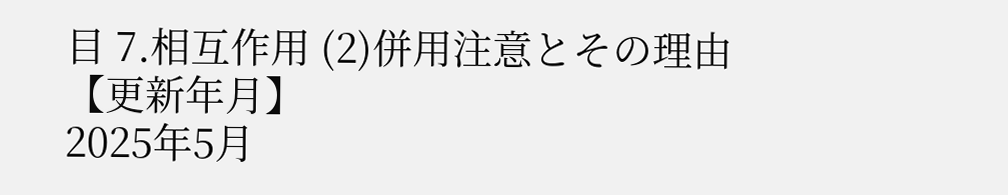目 7.相互作用 (2)併用注意とその理由
【更新年月】
2025年5月